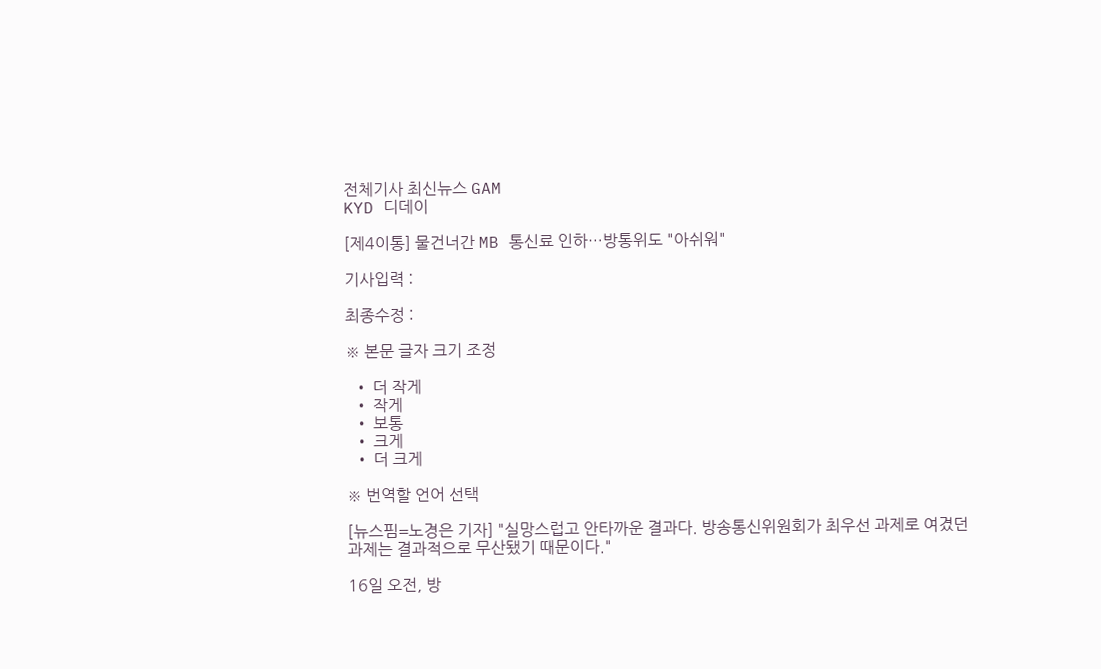전체기사 최신뉴스 GAM
KYD 디데이

[제4이통] 물건너간 MB 통신료 인하…방통위도 "아쉬워"

기사입력 :

최종수정 :

※ 본문 글자 크기 조정

  • 더 작게
  • 작게
  • 보통
  • 크게
  • 더 크게

※ 번역할 언어 선택

[뉴스핌=노경은 기자] "실망스럽고 안타까운 결과다. 방송통신위원회가 최우선 과제로 여겼던 과제는 결과적으로 무산됐기 때문이다."

16일 오전, 방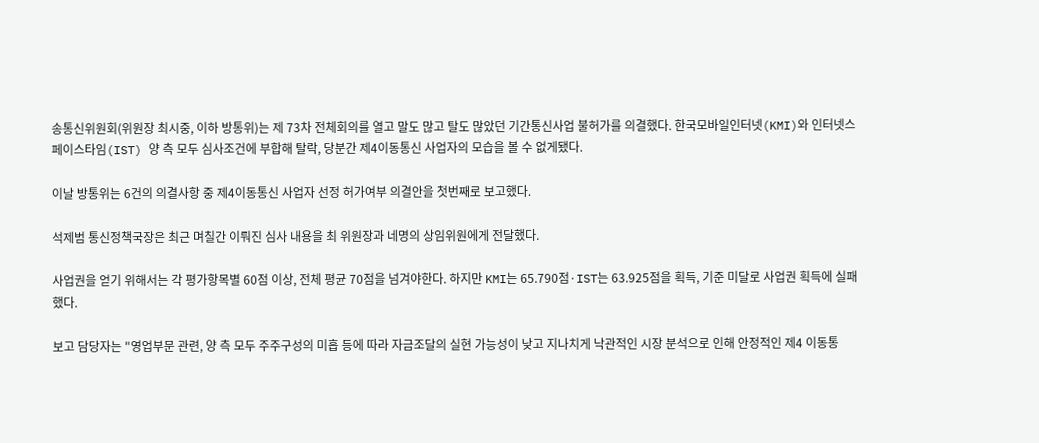송통신위원회(위원장 최시중, 이하 방통위)는 제 73차 전체회의를 열고 말도 많고 탈도 많았던 기간통신사업 불허가를 의결했다. 한국모바일인터넷(KMI)와 인터넷스페이스타임(IST) 양 측 모두 심사조건에 부합해 탈락, 당분간 제4이동통신 사업자의 모습을 볼 수 없게됐다.

이날 방통위는 6건의 의결사항 중 제4이동통신 사업자 선정 허가여부 의결안을 첫번째로 보고했다.

석제범 통신정책국장은 최근 며칠간 이뤄진 심사 내용을 최 위원장과 네명의 상임위원에게 전달했다.

사업권을 얻기 위해서는 각 평가항목별 60점 이상, 전체 평균 70점을 넘겨야한다. 하지만 KMI는 65.790점·IST는 63.925점을 획득, 기준 미달로 사업권 획득에 실패했다.

보고 담당자는 "영업부문 관련, 양 측 모두 주주구성의 미흡 등에 따라 자금조달의 실현 가능성이 낮고 지나치게 낙관적인 시장 분석으로 인해 안정적인 제4 이동통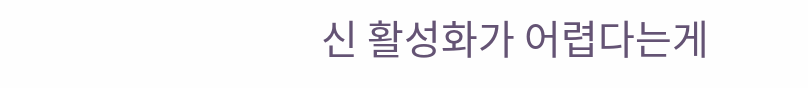신 활성화가 어렵다는게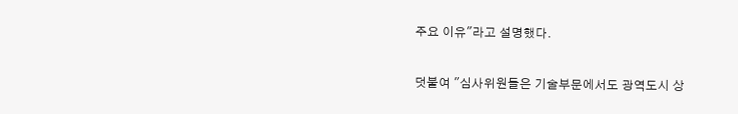주요 이유"라고 설명했다.

덧붙여 "심사위원들은 기술부문에서도 광역도시 상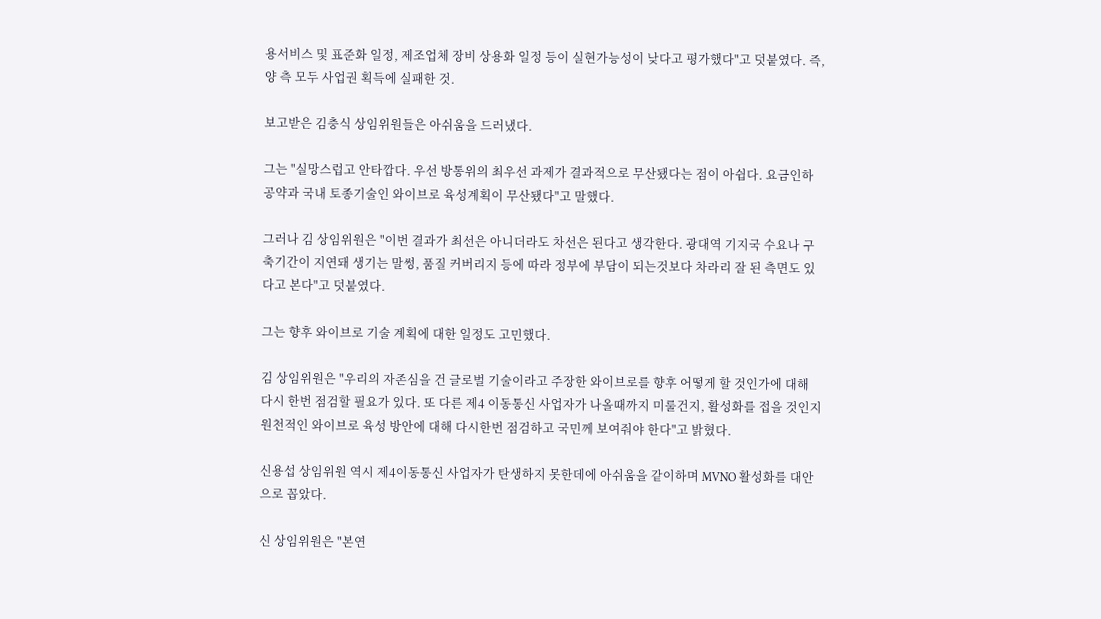용서비스 및 표준화 일정, 제조업체 장비 상용화 일정 등이 실현가능성이 낮다고 평가했다"고 덧붙였다. 즉,양 측 모두 사업권 획득에 실패한 것.

보고받은 김충식 상임위원들은 아쉬움을 드러냈다.

그는 "실망스럽고 안타깝다. 우선 방통위의 최우선 과제가 결과적으로 무산됐다는 점이 아쉽다. 요금인하 공약과 국내 토종기술인 와이브로 육성계획이 무산됐다"고 말했다.

그러나 김 상임위원은 "이번 결과가 최선은 아니더라도 차선은 된다고 생각한다. 광대역 기지국 수요나 구축기간이 지연돼 생기는 말썽, 품질 커버리지 등에 따라 정부에 부담이 되는것보다 차라리 잘 된 측면도 있다고 본다"고 덧붙였다.

그는 향후 와이브로 기술 계획에 대한 일정도 고민했다.

김 상임위원은 "우리의 자존심을 건 글로벌 기술이라고 주장한 와이브로를 향후 어떻게 할 것인가에 대해 다시 한번 점검할 필요가 있다. 또 다른 제4 이동통신 사업자가 나올때까지 미룰건지, 활성화를 접을 것인지 원천적인 와이브로 육성 방안에 대해 다시한번 점검하고 국민께 보여줘야 한다"고 밝혔다.

신용섭 상임위원 역시 제4이동통신 사업자가 탄생하지 못한데에 아쉬움을 같이하며 MVNO 활성화를 대안으로 꼽았다.

신 상임위원은 "본연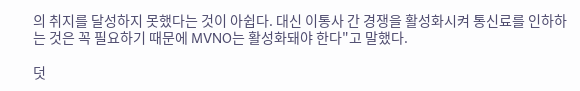의 취지를 달성하지 못했다는 것이 아쉽다. 대신 이통사 간 경쟁을 활성화시켜 통신료를 인하하는 것은 꼭 필요하기 때문에 MVNO는 활성화돼야 한다"고 말했다.

덧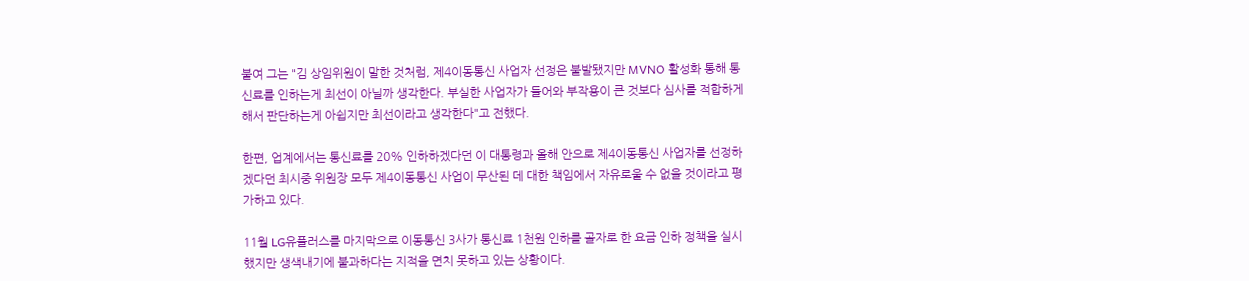붙여 그는 "김 상임위원이 말한 것처럼, 제4이동통신 사업자 선정은 불발됐지만 MVNO 활성화 통해 통신료를 인하는게 최선이 아닐까 생각한다. 부실한 사업자가 들어와 부작용이 큰 것보다 심사를 적합하게 해서 판단하는게 아쉽지만 최선이라고 생각한다"고 전했다.

한편, 업계에서는 통신료를 20% 인하하겠다던 이 대통령과 올해 안으로 제4이동통신 사업자를 선정하겠다던 최시중 위원장 모두 제4이동통신 사업이 무산된 데 대한 책임에서 자유로울 수 없을 것이라고 평가하고 있다.

11월 LG유플러스를 마지막으로 이동통신 3사가 통신료 1천원 인하를 골자로 한 요금 인하 정책을 실시했지만 생색내기에 불과하다는 지적을 면치 못하고 있는 상황이다.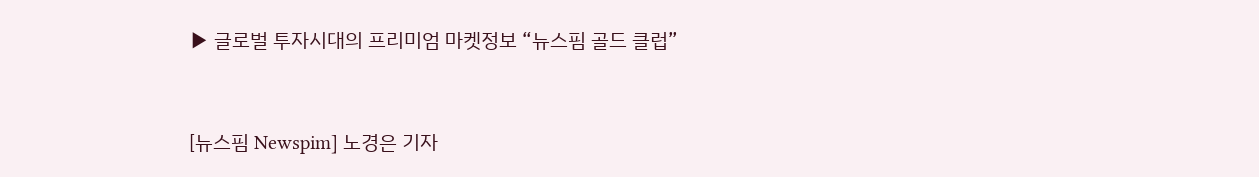▶ 글로벌 투자시대의 프리미엄 마켓정보 “뉴스핌 골드 클럽”


[뉴스핌 Newspim] 노경은 기자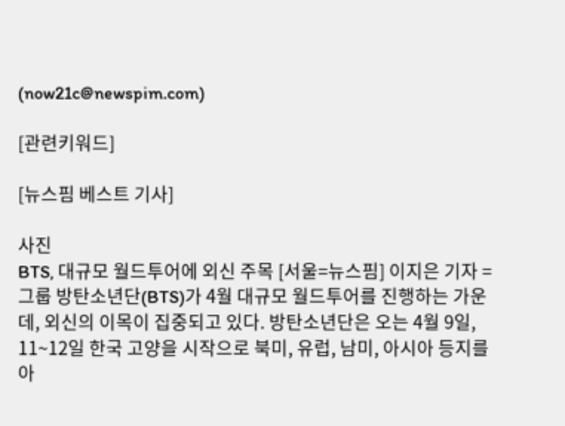(now21c@newspim.com)

[관련키워드]

[뉴스핌 베스트 기사]

사진
BTS, 대규모 월드투어에 외신 주목 [서울=뉴스핌] 이지은 기자 = 그룹 방탄소년단(BTS)가 4월 대규모 월드투어를 진행하는 가운데, 외신의 이목이 집중되고 있다. 방탄소년단은 오는 4월 9일, 11~12일 한국 고양을 시작으로 북미, 유럽, 남미, 아시아 등지를 아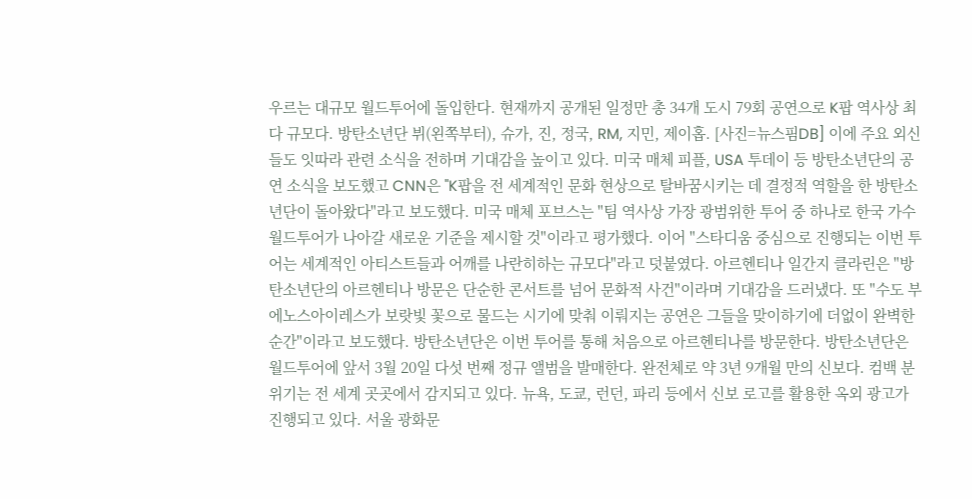우르는 대규모 월드투어에 돌입한다. 현재까지 공개된 일정만 총 34개 도시 79회 공연으로 K팝 역사상 최다 규모다. 방탄소년단 뷔(왼쪽부터), 슈가, 진, 정국, RM, 지민, 제이홉. [사진=뉴스핌DB] 이에 주요 외신들도 잇따라 관련 소식을 전하며 기대감을 높이고 있다. 미국 매체 피플, USA 투데이 등 방탄소년단의 공연 소식을 보도했고 CNN은 "K팝을 전 세계적인 문화 현상으로 탈바꿈시키는 데 결정적 역할을 한 방탄소년단이 돌아왔다"라고 보도했다. 미국 매체 포브스는 "팀 역사상 가장 광범위한 투어 중 하나로 한국 가수 월드투어가 나아갈 새로운 기준을 제시할 것"이라고 평가했다. 이어 "스타디움 중심으로 진행되는 이번 투어는 세계적인 아티스트들과 어깨를 나란히하는 규모다"라고 덧붙였다. 아르헨티나 일간지 클라린은 "방탄소년단의 아르헨티나 방문은 단순한 콘서트를 넘어 문화적 사건"이라며 기대감을 드러냈다. 또 "수도 부에노스아이레스가 보랏빛 꽃으로 물드는 시기에 맞춰 이뤄지는 공연은 그들을 맞이하기에 더없이 완벽한 순간"이라고 보도했다. 방탄소년단은 이번 투어를 통해 처음으로 아르헨티나를 방문한다. 방탄소년단은 월드투어에 앞서 3월 20일 다섯 번째 정규 앨범을 발매한다. 완전체로 약 3년 9개월 만의 신보다. 컴백 분위기는 전 세계 곳곳에서 감지되고 있다. 뉴욕, 도쿄, 런던, 파리 등에서 신보 로고를 활용한 옥외 광고가 진행되고 있다. 서울 광화문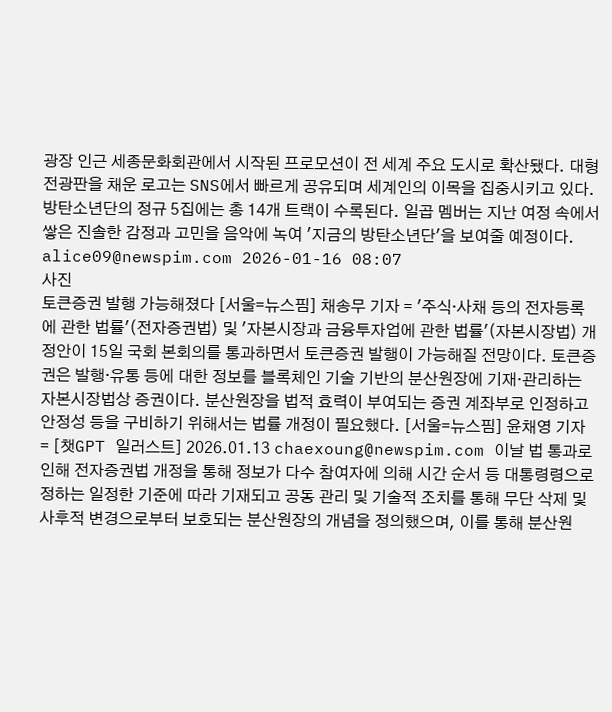광장 인근 세종문화회관에서 시작된 프로모션이 전 세계 주요 도시로 확산됐다. 대형 전광판을 채운 로고는 SNS에서 빠르게 공유되며 세계인의 이목을 집중시키고 있다. 방탄소년단의 정규 5집에는 총 14개 트랙이 수록된다. 일곱 멤버는 지난 여정 속에서 쌓은 진솔한 감정과 고민을 음악에 녹여 '지금의 방탄소년단'을 보여줄 예정이다. alice09@newspim.com 2026-01-16 08:07
사진
토큰증권 발행 가능해졌다 [서울=뉴스핌] 채송무 기자 = '주식·사채 등의 전자등록에 관한 법률'(전자증권법) 및 '자본시장과 금융투자업에 관한 법률'(자본시장법) 개정안이 15일 국회 본회의를 통과하면서 토큰증권 발행이 가능해질 전망이다. 토큰증권은 발행·유통 등에 대한 정보를 블록체인 기술 기반의 분산원장에 기재·관리하는 자본시장법상 증권이다. 분산원장을 법적 효력이 부여되는 증권 계좌부로 인정하고 안정성 등을 구비하기 위해서는 법률 개정이 필요했다. [서울=뉴스핌] 윤채영 기자 = [챗GPT 일러스트] 2026.01.13 chaexoung@newspim.com 이날 법 통과로 인해 전자증권법 개정을 통해 정보가 다수 참여자에 의해 시간 순서 등 대통령령으로 정하는 일정한 기준에 따라 기재되고 공동 관리 및 기술적 조치를 통해 무단 삭제 및 사후적 변경으로부터 보호되는 분산원장의 개념을 정의했으며, 이를 통해 분산원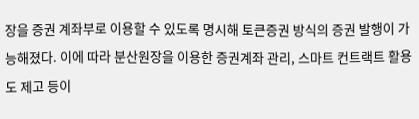장을 증권 계좌부로 이용할 수 있도록 명시해 토큰증권 방식의 증권 발행이 가능해졌다. 이에 따라 분산원장을 이용한 증권계좌 관리, 스마트 컨트랙트 활용도 제고 등이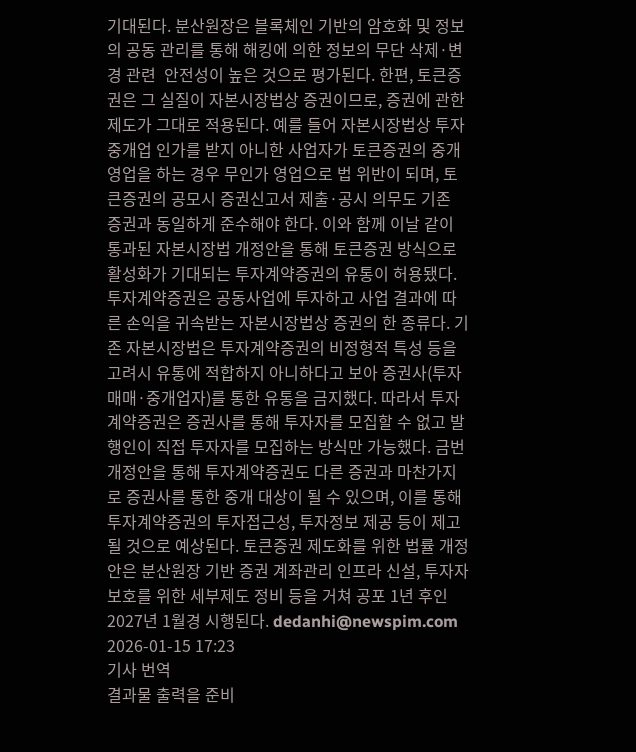기대된다. 분산원장은 블록체인 기반의 암호화 및 정보의 공동 관리를 통해 해킹에 의한 정보의 무단 삭제·변경 관련  안전성이 높은 것으로 평가된다. 한편, 토큰증권은 그 실질이 자본시장법상 증권이므로, 증권에 관한 제도가 그대로 적용된다. 예를 들어 자본시장법상 투자중개업 인가를 받지 아니한 사업자가 토큰증권의 중개 영업을 하는 경우 무인가 영업으로 법 위반이 되며, 토큰증권의 공모시 증권신고서 제출·공시 의무도 기존 증권과 동일하게 준수해야 한다. 이와 함께 이날 같이 통과된 자본시장법 개정안을 통해 토큰증권 방식으로 활성화가 기대되는 투자계약증권의 유통이 허용됐다. 투자계약증권은 공동사업에 투자하고 사업 결과에 따른 손익을 귀속받는 자본시장법상 증권의 한 종류다. 기존 자본시장법은 투자계약증권의 비정형적 특성 등을 고려시 유통에 적합하지 아니하다고 보아 증권사(투자매매·중개업자)를 통한 유통을 금지했다. 따라서 투자계약증권은 증권사를 통해 투자자를 모집할 수 없고 발행인이 직접 투자자를 모집하는 방식만 가능했다. 금번 개정안을 통해 투자계약증권도 다른 증권과 마찬가지로 증권사를 통한 중개 대상이 될 수 있으며, 이를 통해 투자계약증권의 투자접근성, 투자정보 제공 등이 제고될 것으로 예상된다. 토큰증권 제도화를 위한 법률 개정안은 분산원장 기반 증권 계좌관리 인프라 신설, 투자자 보호를 위한 세부제도 정비 등을 거쳐 공포 1년 후인 2027년 1월경 시행된다. dedanhi@newspim.com 2026-01-15 17:23
기사 번역
결과물 출력을 준비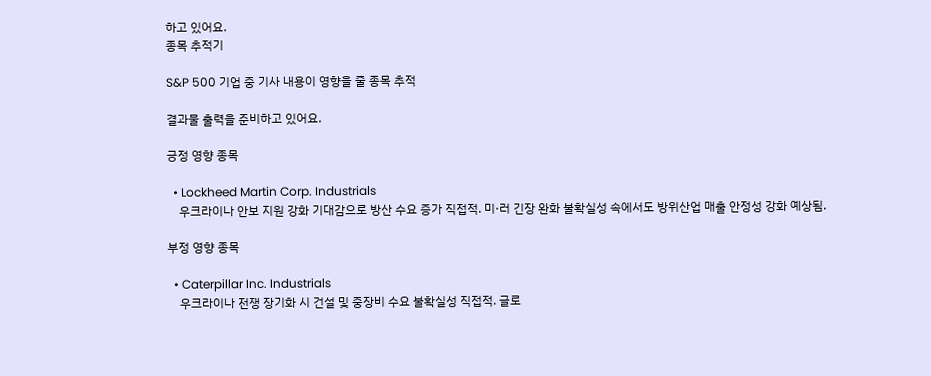하고 있어요.
종목 추적기

S&P 500 기업 중 기사 내용이 영향을 줄 종목 추적

결과물 출력을 준비하고 있어요.

긍정 영향 종목

  • Lockheed Martin Corp. Industrials
    우크라이나 안보 지원 강화 기대감으로 방산 수요 증가 직접적. 미·러 긴장 완화 불확실성 속에서도 방위산업 매출 안정성 강화 예상됨.

부정 영향 종목

  • Caterpillar Inc. Industrials
    우크라이나 전쟁 장기화 시 건설 및 중장비 수요 불확실성 직접적. 글로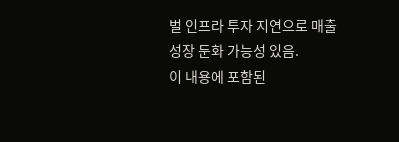벌 인프라 투자 지연으로 매출 성장 둔화 가능성 있음.
이 내용에 포함된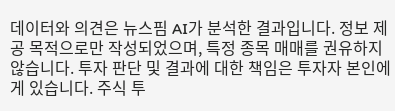데이터와 의견은 뉴스핌 AI가 분석한 결과입니다. 정보 제공 목적으로만 작성되었으며, 특정 종목 매매를 권유하지 않습니다. 투자 판단 및 결과에 대한 책임은 투자자 본인에게 있습니다. 주식 투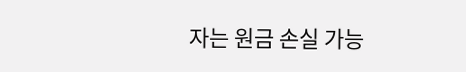자는 원금 손실 가능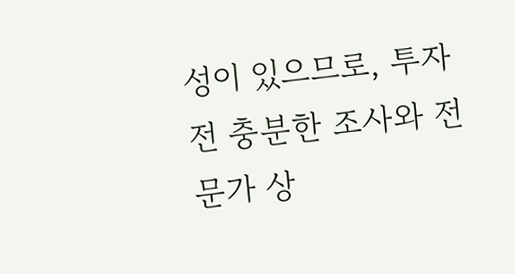성이 있으므로, 투자 전 충분한 조사와 전문가 상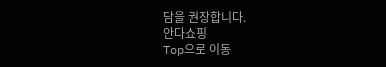담을 권장합니다.
안다쇼핑
Top으로 이동